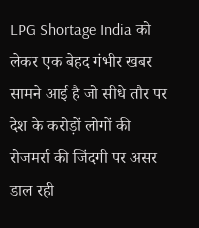LPG Shortage India को लेकर एक बेहद गंभीर खबर सामने आई है जो सीधे तौर पर देश के करोड़ों लोगों की रोजमर्रा की जिंदगी पर असर डाल रही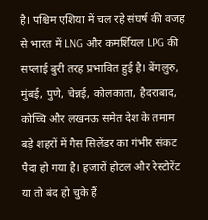है। पश्चिम एशिया में चल रहे संघर्ष की वजह से भारत में LNG और कमर्शियल LPG की सप्लाई बुरी तरह प्रभावित हुई है। बेंगलुरु, मुंबई, पुणे, चेन्नई, कोलकाता, हैदराबाद, कोच्चि और लखनऊ समेत देश के तमाम बड़े शहरों में गैस सिलेंडर का गंभीर संकट पैदा हो गया है। हजारों होटल और रेस्टोरेंट या तो बंद हो चुके हैं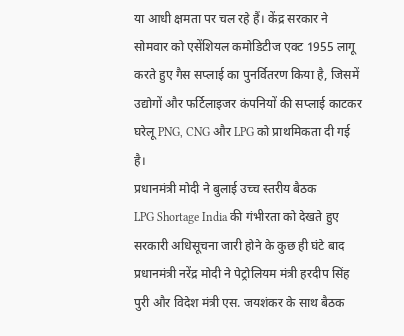या आधी क्षमता पर चल रहे हैं। केंद्र सरकार ने सोमवार को एसेंशियल कमोडिटीज एक्ट 1955 लागू करते हुए गैस सप्लाई का पुनर्वितरण किया है, जिसमें उद्योगों और फर्टिलाइजर कंपनियों की सप्लाई काटकर घरेलू PNG, CNG और LPG को प्राथमिकता दी गई है।
प्रधानमंत्री मोदी ने बुलाई उच्च स्तरीय बैठक
LPG Shortage India की गंभीरता को देखते हुए सरकारी अधिसूचना जारी होने के कुछ ही घंटे बाद प्रधानमंत्री नरेंद्र मोदी ने पेट्रोलियम मंत्री हरदीप सिंह पुरी और विदेश मंत्री एस. जयशंकर के साथ बैठक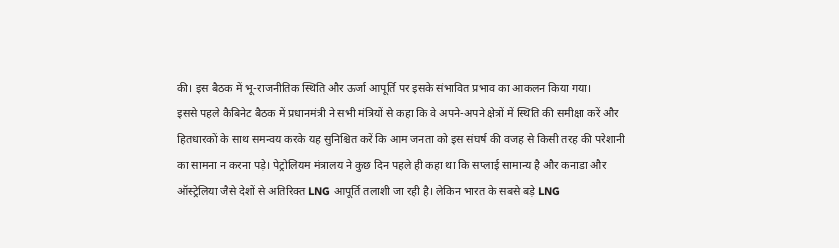की। इस बैठक में भू-राजनीतिक स्थिति और ऊर्जा आपूर्ति पर इसके संभावित प्रभाव का आकलन किया गया।
इससे पहले कैबिनेट बैठक में प्रधानमंत्री ने सभी मंत्रियों से कहा कि वे अपने-अपने क्षेत्रों में स्थिति की समीक्षा करें और हितधारकों के साथ समन्वय करके यह सुनिश्चित करें कि आम जनता को इस संघर्ष की वजह से किसी तरह की परेशानी का सामना न करना पड़े। पेट्रोलियम मंत्रालय ने कुछ दिन पहले ही कहा था कि सप्लाई सामान्य है और कनाडा और ऑस्ट्रेलिया जैसे देशों से अतिरिक्त LNG आपूर्ति तलाशी जा रही है। लेकिन भारत के सबसे बड़े LNG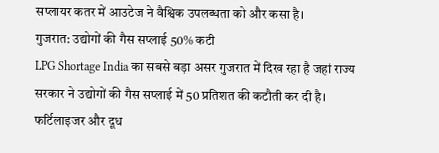सप्लायर कतर में आउटेज ने वैश्विक उपलब्धता को और कसा है।
गुजरात: उद्योगों की गैस सप्लाई 50% कटी
LPG Shortage India का सबसे बड़ा असर गुजरात में दिख रहा है जहां राज्य सरकार ने उद्योगों की गैस सप्लाई में 50 प्रतिशत की कटौती कर दी है। फर्टिलाइजर और दूध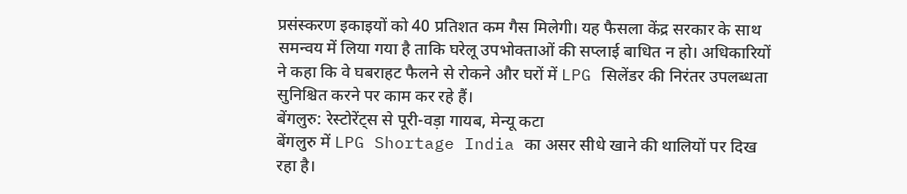प्रसंस्करण इकाइयों को 40 प्रतिशत कम गैस मिलेगी। यह फैसला केंद्र सरकार के साथ समन्वय में लिया गया है ताकि घरेलू उपभोक्ताओं की सप्लाई बाधित न हो। अधिकारियों ने कहा कि वे घबराहट फैलने से रोकने और घरों में LPG सिलेंडर की निरंतर उपलब्धता सुनिश्चित करने पर काम कर रहे हैं।
बेंगलुरु: रेस्टोरेंट्स से पूरी-वड़ा गायब, मेन्यू कटा
बेंगलुरु में LPG Shortage India का असर सीधे खाने की थालियों पर दिख रहा है।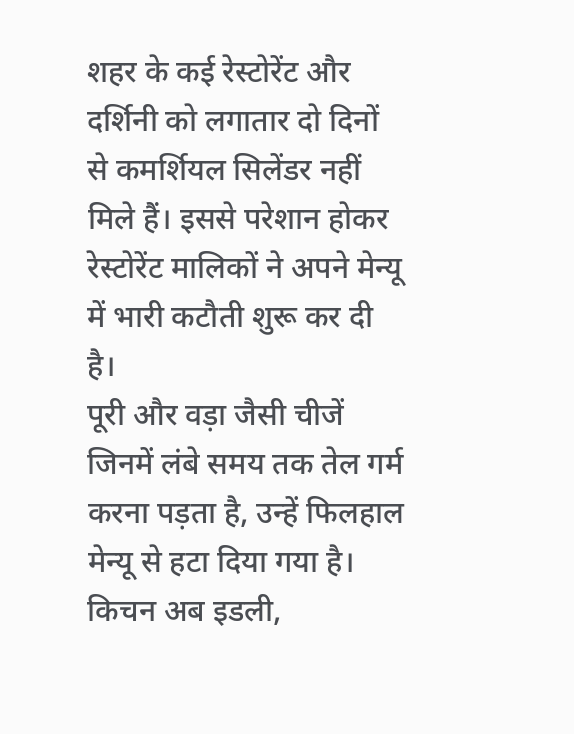शहर के कई रेस्टोरेंट और दर्शिनी को लगातार दो दिनों से कमर्शियल सिलेंडर नहीं मिले हैं। इससे परेशान होकर रेस्टोरेंट मालिकों ने अपने मेन्यू में भारी कटौती शुरू कर दी है।
पूरी और वड़ा जैसी चीजें जिनमें लंबे समय तक तेल गर्म करना पड़ता है, उन्हें फिलहाल मेन्यू से हटा दिया गया है। किचन अब इडली,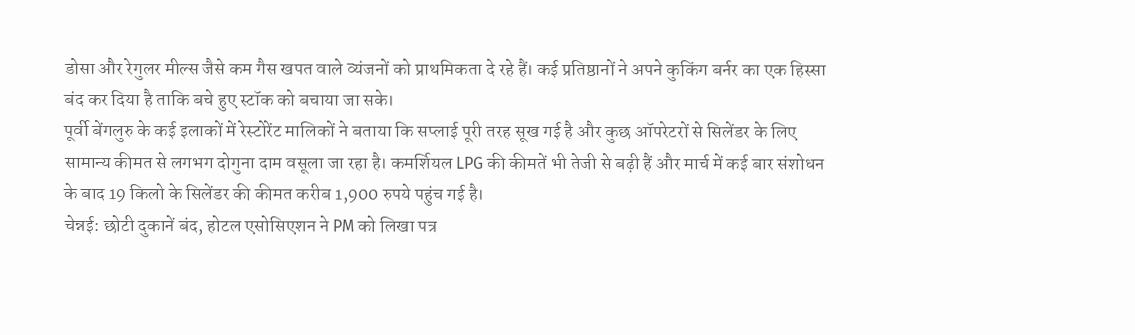डोसा और रेगुलर मील्स जैसे कम गैस खपत वाले व्यंजनों को प्राथमिकता दे रहे हैं। कई प्रतिष्ठानों ने अपने कुकिंग बर्नर का एक हिस्सा बंद कर दिया है ताकि बचे हुए स्टॉक को बचाया जा सके।
पूर्वी बेंगलुरु के कई इलाकों में रेस्टोरेंट मालिकों ने बताया कि सप्लाई पूरी तरह सूख गई है और कुछ ऑपरेटरों से सिलेंडर के लिए सामान्य कीमत से लगभग दोगुना दाम वसूला जा रहा है। कमर्शियल LPG की कीमतें भी तेजी से बढ़ी हैं और मार्च में कई बार संशोधन के बाद 19 किलो के सिलेंडर की कीमत करीब 1,900 रुपये पहुंच गई है।
चेन्नई: छोटी दुकानें बंद, होटल एसोसिएशन ने PM को लिखा पत्र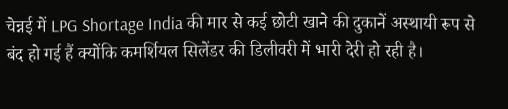चेन्नई में LPG Shortage India की मार से कई छोटी खाने की दुकानें अस्थायी रूप से बंद हो गई हैं क्योंकि कमर्शियल सिलेंडर की डिलीवरी में भारी देरी हो रही है।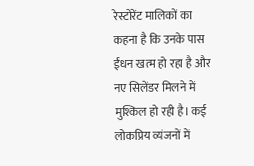रेस्टोरेंट मालिकों का कहना है कि उनके पास ईंधन खत्म हो रहा है और नए सिलेंडर मिलने में मुश्किल हो रही है। कई लोकप्रिय व्यंजनों में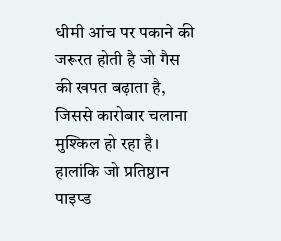धीमी आंच पर पकाने की जरूरत होती है जो गैस की खपत बढ़ाता है, जिससे कारोबार चलाना मुश्किल हो रहा है। हालांकि जो प्रतिष्ठान पाइप्ड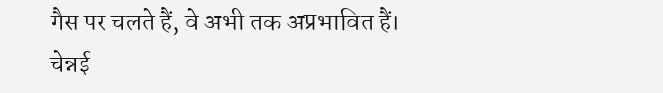गैस पर चलते हैं, वे अभी तक अप्रभावित हैं।
चेन्नई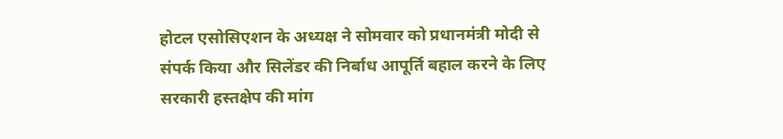होटल एसोसिएशन के अध्यक्ष ने सोमवार को प्रधानमंत्री मोदी से संपर्क किया और सिलेंडर की निर्बाध आपूर्ति बहाल करने के लिए सरकारी हस्तक्षेप की मांग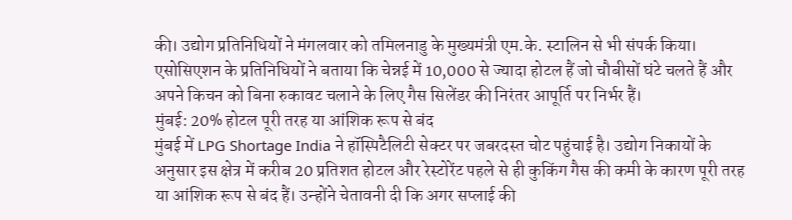की। उद्योग प्रतिनिधियों ने मंगलवार को तमिलनाडु के मुख्यमंत्री एम.के. स्टालिन से भी संपर्क किया। एसोसिएशन के प्रतिनिधियों ने बताया कि चेन्नई में 10,000 से ज्यादा होटल हैं जो चौबीसों घंटे चलते हैं और अपने किचन को बिना रुकावट चलाने के लिए गैस सिलेंडर की निरंतर आपूर्ति पर निर्भर हैं।
मुंबई: 20% होटल पूरी तरह या आंशिक रूप से बंद
मुंबई में LPG Shortage India ने हॉस्पिटैलिटी सेक्टर पर जबरदस्त चोट पहुंचाई है। उद्योग निकायों के अनुसार इस क्षेत्र में करीब 20 प्रतिशत होटल और रेस्टोरेंट पहले से ही कुकिंग गैस की कमी के कारण पूरी तरह या आंशिक रूप से बंद हैं। उन्होंने चेतावनी दी कि अगर सप्लाई की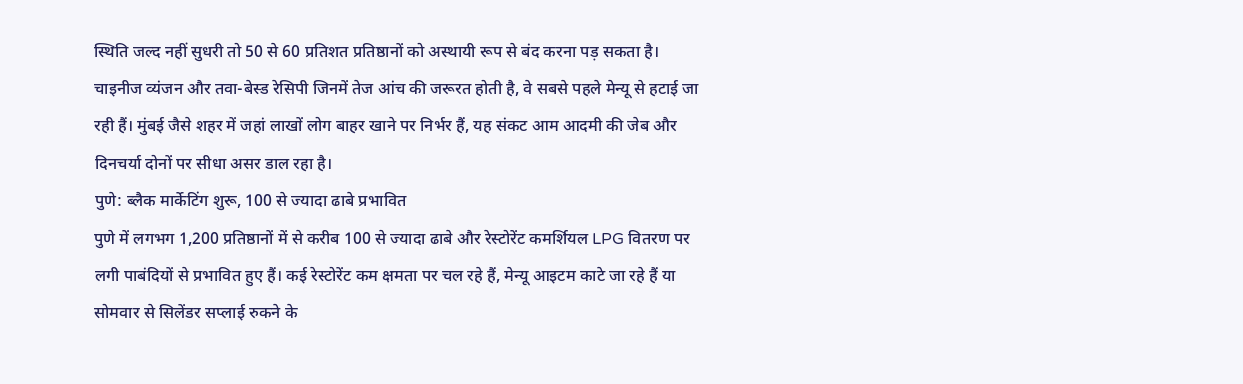स्थिति जल्द नहीं सुधरी तो 50 से 60 प्रतिशत प्रतिष्ठानों को अस्थायी रूप से बंद करना पड़ सकता है।
चाइनीज व्यंजन और तवा-बेस्ड रेसिपी जिनमें तेज आंच की जरूरत होती है, वे सबसे पहले मेन्यू से हटाई जा रही हैं। मुंबई जैसे शहर में जहां लाखों लोग बाहर खाने पर निर्भर हैं, यह संकट आम आदमी की जेब और दिनचर्या दोनों पर सीधा असर डाल रहा है।
पुणे: ब्लैक मार्केटिंग शुरू, 100 से ज्यादा ढाबे प्रभावित
पुणे में लगभग 1,200 प्रतिष्ठानों में से करीब 100 से ज्यादा ढाबे और रेस्टोरेंट कमर्शियल LPG वितरण पर लगी पाबंदियों से प्रभावित हुए हैं। कई रेस्टोरेंट कम क्षमता पर चल रहे हैं, मेन्यू आइटम काटे जा रहे हैं या सोमवार से सिलेंडर सप्लाई रुकने के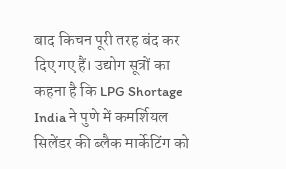बाद किचन पूरी तरह बंद कर दिए गए हैं। उद्योग सूत्रों का कहना है कि LPG Shortage India ने पुणे में कमर्शियल सिलेंडर की ब्लैक मार्केटिंग को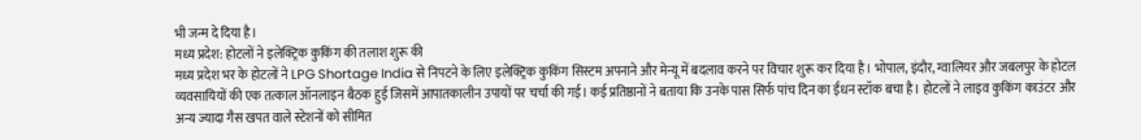भी जन्म दे दिया है।
मध्य प्रदेश: होटलों ने इलेक्ट्रिक कुकिंग की तलाश शुरू की
मध्य प्रदेश भर के होटलों ने LPG Shortage India से निपटने के लिए इलेक्ट्रिक कुकिंग सिस्टम अपनाने और मेन्यू में बदलाव करने पर विचार शुरू कर दिया है। भोपाल, इंदौर, ग्वालियर और जबलपुर के होटल व्यवसायियों की एक तत्काल ऑनलाइन बैठक हुई जिसमें आपातकालीन उपायों पर चर्चा की गई। कई प्रतिष्ठानों ने बताया कि उनके पास सिर्फ पांच दिन का ईंधन स्टॉक बचा है। होटलों ने लाइव कुकिंग काउंटर और अन्य ज्यादा गैस खपत वाले स्टेशनों को सीमित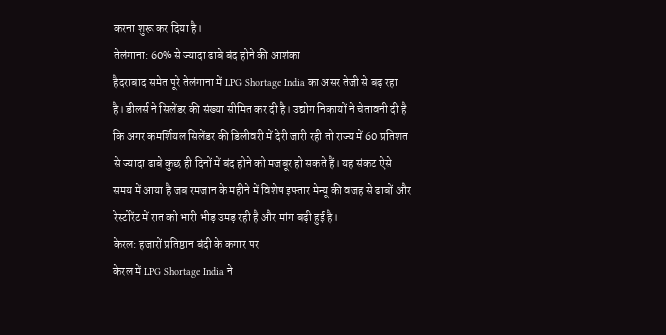करना शुरू कर दिया है।
तेलंगाना: 60% से ज्यादा ढाबे बंद होने की आशंका
हैदराबाद समेत पूरे तेलंगाना में LPG Shortage India का असर तेजी से बढ़ रहा है। डीलर्स ने सिलेंडर की संख्या सीमित कर दी है। उद्योग निकायों ने चेतावनी दी है कि अगर कमर्शियल सिलेंडर की डिलीवरी में देरी जारी रही तो राज्य में 60 प्रतिशत से ज्यादा ढाबे कुछ ही दिनों में बंद होने को मजबूर हो सकते हैं। यह संकट ऐसे समय में आया है जब रमजान के महीने में विशेष इफ्तार मेन्यू की वजह से ढाबों और रेस्टोरेंट में रात को भारी भीड़ उमड़ रही है और मांग बढ़ी हुई है।
केरल: हजारों प्रतिष्ठान बंदी के कगार पर
केरल में LPG Shortage India ने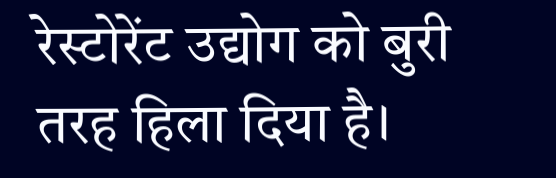रेस्टोरेंट उद्योग को बुरी तरह हिला दिया है।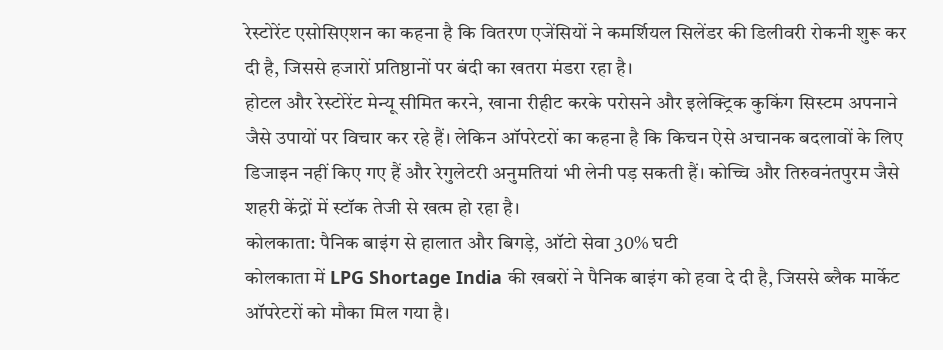रेस्टोरेंट एसोसिएशन का कहना है कि वितरण एजेंसियों ने कमर्शियल सिलेंडर की डिलीवरी रोकनी शुरू कर दी है, जिससे हजारों प्रतिष्ठानों पर बंदी का खतरा मंडरा रहा है।
होटल और रेस्टोरेंट मेन्यू सीमित करने, खाना रीहीट करके परोसने और इलेक्ट्रिक कुकिंग सिस्टम अपनाने जैसे उपायों पर विचार कर रहे हैं। लेकिन ऑपरेटरों का कहना है कि किचन ऐसे अचानक बदलावों के लिए डिजाइन नहीं किए गए हैं और रेगुलेटरी अनुमतियां भी लेनी पड़ सकती हैं। कोच्चि और तिरुवनंतपुरम जैसे शहरी केंद्रों में स्टॉक तेजी से खत्म हो रहा है।
कोलकाता: पैनिक बाइंग से हालात और बिगड़े, ऑटो सेवा 30% घटी
कोलकाता में LPG Shortage India की खबरों ने पैनिक बाइंग को हवा दे दी है, जिससे ब्लैक मार्केट ऑपरेटरों को मौका मिल गया है।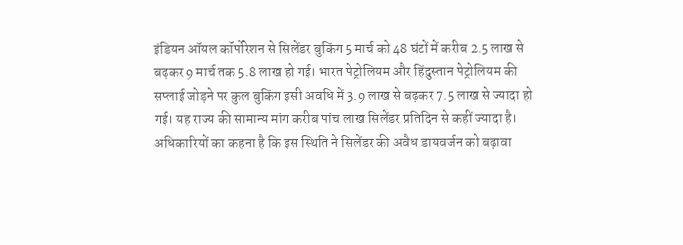इंडियन ऑयल कॉर्पोरेशन से सिलेंडर बुकिंग 5 मार्च को 48 घंटों में करीब 2.5 लाख से बढ़कर 9 मार्च तक 5.8 लाख हो गई। भारत पेट्रोलियम और हिंदुस्तान पेट्रोलियम की सप्लाई जोड़ने पर कुल बुकिंग इसी अवधि में 3.9 लाख से बढ़कर 7.5 लाख से ज्यादा हो गई। यह राज्य की सामान्य मांग करीब पांच लाख सिलेंडर प्रतिदिन से कहीं ज्यादा है।
अधिकारियों का कहना है कि इस स्थिति ने सिलेंडर की अवैध डायवर्जन को बढ़ावा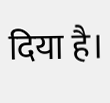दिया है।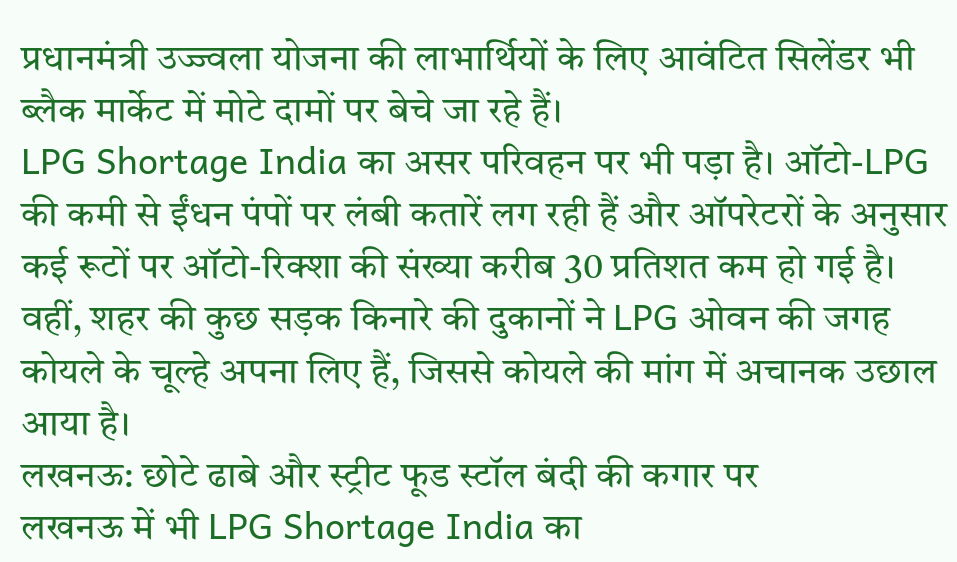प्रधानमंत्री उज्ज्वला योजना की लाभार्थियों के लिए आवंटित सिलेंडर भी ब्लैक मार्केट में मोटे दामों पर बेचे जा रहे हैं।
LPG Shortage India का असर परिवहन पर भी पड़ा है। ऑटो-LPG की कमी से ईंधन पंपों पर लंबी कतारें लग रही हैं और ऑपरेटरों के अनुसार कई रूटों पर ऑटो-रिक्शा की संख्या करीब 30 प्रतिशत कम हो गई है। वहीं, शहर की कुछ सड़क किनारे की दुकानों ने LPG ओवन की जगह कोयले के चूल्हे अपना लिए हैं, जिससे कोयले की मांग में अचानक उछाल आया है।
लखनऊ: छोटे ढाबे और स्ट्रीट फूड स्टॉल बंदी की कगार पर
लखनऊ में भी LPG Shortage India का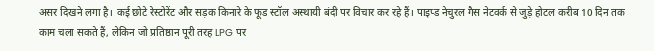असर दिखने लगा है। कई छोटे रेस्टोरेंट और सड़क किनारे के फूड स्टॉल अस्थायी बंदी पर विचार कर रहे हैं। पाइप्ड नेचुरल गैस नेटवर्क से जुड़े होटल करीब 10 दिन तक काम चला सकते हैं, लेकिन जो प्रतिष्ठान पूरी तरह LPG पर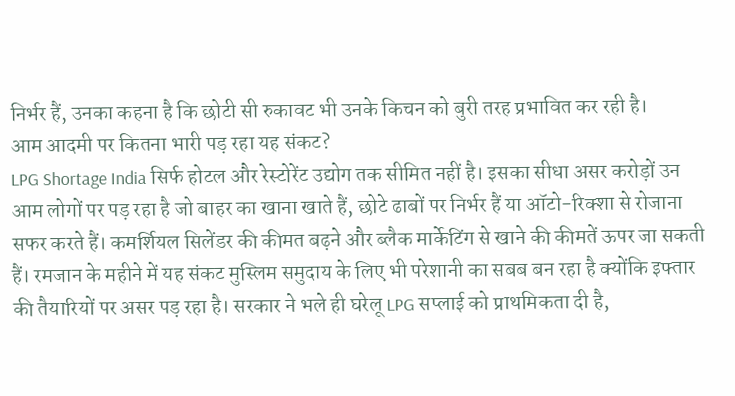निर्भर हैं, उनका कहना है कि छोटी सी रुकावट भी उनके किचन को बुरी तरह प्रभावित कर रही है।
आम आदमी पर कितना भारी पड़ रहा यह संकट?
LPG Shortage India सिर्फ होटल और रेस्टोरेंट उद्योग तक सीमित नहीं है। इसका सीधा असर करोड़ों उन आम लोगों पर पड़ रहा है जो बाहर का खाना खाते हैं, छोटे ढाबों पर निर्भर हैं या ऑटो-रिक्शा से रोजाना सफर करते हैं। कमर्शियल सिलेंडर की कीमत बढ़ने और ब्लैक मार्केटिंग से खाने की कीमतें ऊपर जा सकती हैं। रमजान के महीने में यह संकट मुस्लिम समुदाय के लिए भी परेशानी का सबब बन रहा है क्योंकि इफ्तार की तैयारियों पर असर पड़ रहा है। सरकार ने भले ही घरेलू LPG सप्लाई को प्राथमिकता दी है,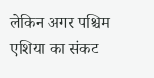लेकिन अगर पश्चिम एशिया का संकट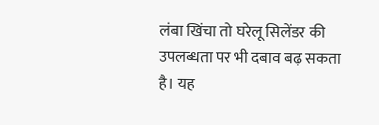लंबा खिंचा तो घरेलू सिलेंडर की उपलब्धता पर भी दबाव बढ़ सकता है। यह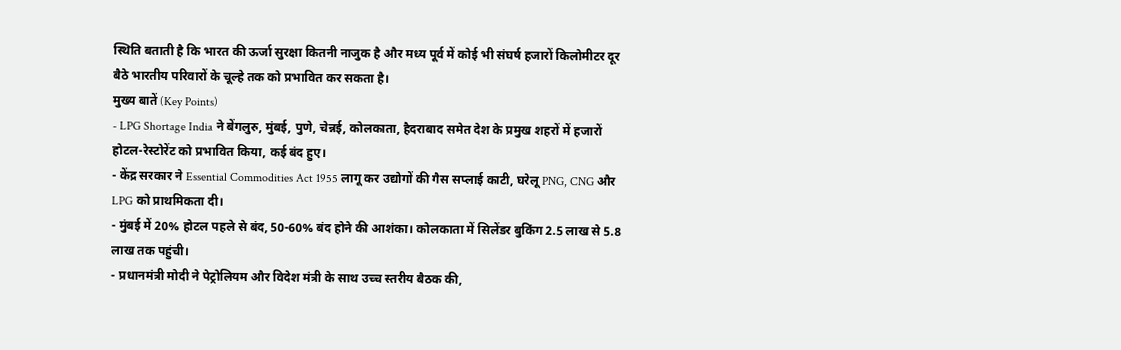स्थिति बताती है कि भारत की ऊर्जा सुरक्षा कितनी नाजुक है और मध्य पूर्व में कोई भी संघर्ष हजारों किलोमीटर दूर बैठे भारतीय परिवारों के चूल्हे तक को प्रभावित कर सकता है।
मुख्य बातें (Key Points)
- LPG Shortage India ने बेंगलुरु, मुंबई, पुणे, चेन्नई, कोलकाता, हैदराबाद समेत देश के प्रमुख शहरों में हजारों होटल-रेस्टोरेंट को प्रभावित किया, कई बंद हुए।
- केंद्र सरकार ने Essential Commodities Act 1955 लागू कर उद्योगों की गैस सप्लाई काटी, घरेलू PNG, CNG और LPG को प्राथमिकता दी।
- मुंबई में 20% होटल पहले से बंद, 50-60% बंद होने की आशंका। कोलकाता में सिलेंडर बुकिंग 2.5 लाख से 5.8 लाख तक पहुंची।
- प्रधानमंत्री मोदी ने पेट्रोलियम और विदेश मंत्री के साथ उच्च स्तरीय बैठक की,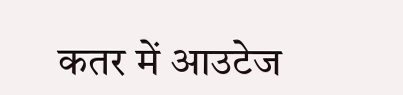कतर में आउटेज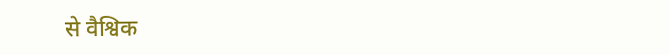से वैश्विक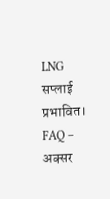LNG सप्लाई प्रभावित।
FAQ – अक्सर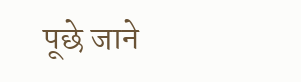पूछे जाने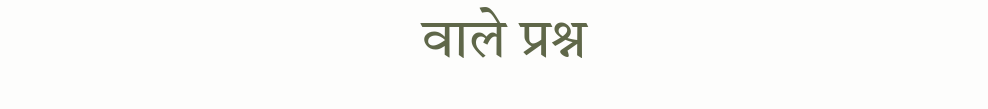वाले प्रश्न